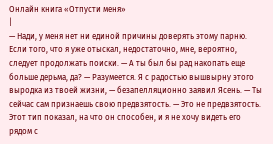Онлайн книга «Отпусти меня»
|
— Нади, у меня нет ни единой причины доверять этому парню. Если того, что я уже отыскал, недостаточно, мне, вероятно, следует продолжать поиски. — А ты был бы рад накопать еще больше дерьма, да? — Разумеется. Я с радостью вышвырну этого выродка из твоей жизни, — безапелляционно заявил Ясень. — Ты сейчас сам признаешь свою предвзятость. — Это не предвзятость. Этот тип показал, на что он способен, и я не хочу видеть его рядом с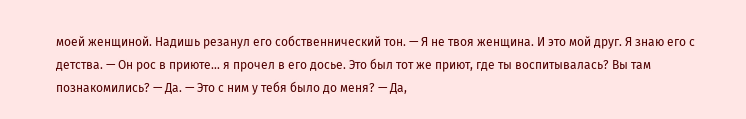моей женщиной. Надишь резанул его собственнический тон. — Я не твоя женщина. И это мой друг. Я знаю его с детства. — Он рос в приюте… я прочел в его досье. Это был тот же приют, где ты воспитывалась? Вы там познакомились? — Да. — Это с ним у тебя было до меня? — Да,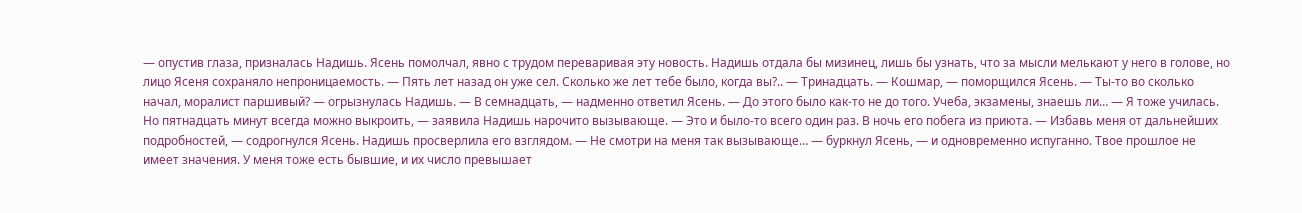— опустив глаза, призналась Надишь. Ясень помолчал, явно с трудом переваривая эту новость. Надишь отдала бы мизинец, лишь бы узнать, что за мысли мелькают у него в голове, но лицо Ясеня сохраняло непроницаемость. — Пять лет назад он уже сел. Сколько же лет тебе было, когда вы?.. — Тринадцать. — Кошмар, — поморщился Ясень. — Ты-то во сколько начал, моралист паршивый? — огрызнулась Надишь. — В семнадцать, — надменно ответил Ясень. — До этого было как-то не до того. Учеба, экзамены, знаешь ли… — Я тоже училась. Но пятнадцать минут всегда можно выкроить, — заявила Надишь нарочито вызывающе. — Это и было-то всего один раз. В ночь его побега из приюта. — Избавь меня от дальнейших подробностей, — содрогнулся Ясень. Надишь просверлила его взглядом. — Не смотри на меня так вызывающе… — буркнул Ясень, — и одновременно испуганно. Твое прошлое не имеет значения. У меня тоже есть бывшие, и их число превышает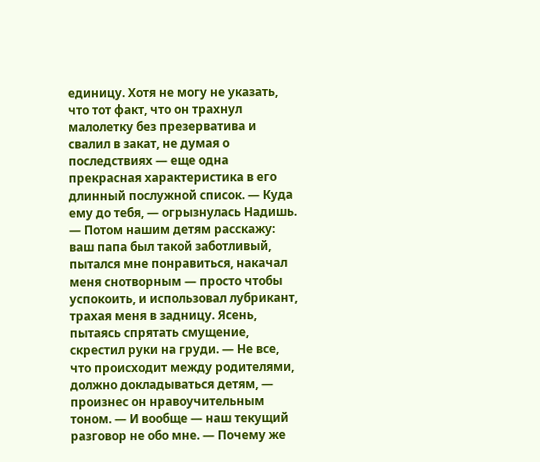единицу. Хотя не могу не указать, что тот факт, что он трахнул малолетку без презерватива и свалил в закат, не думая о последствиях — еще одна прекрасная характеристика в его длинный послужной список. — Куда ему до тебя, — огрызнулась Надишь. — Потом нашим детям расскажу: ваш папа был такой заботливый, пытался мне понравиться, накачал меня снотворным — просто чтобы успокоить, и использовал лубрикант, трахая меня в задницу. Ясень, пытаясь спрятать смущение, скрестил руки на груди. — Не все, что происходит между родителями, должно докладываться детям, — произнес он нравоучительным тоном. — И вообще — наш текущий разговор не обо мне. — Почему же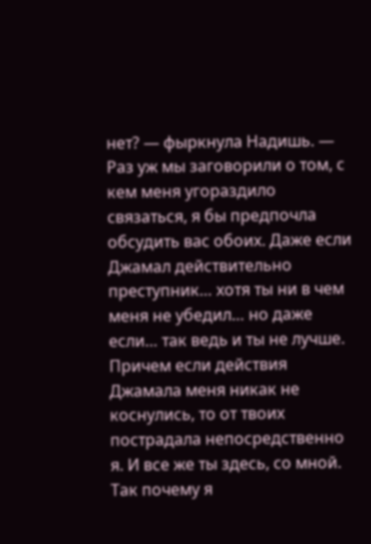нет? — фыркнула Надишь. — Раз уж мы заговорили о том, с кем меня угораздило связаться, я бы предпочла обсудить вас обоих. Даже если Джамал действительно преступник… хотя ты ни в чем меня не убедил… но даже если… так ведь и ты не лучше. Причем если действия Джамала меня никак не коснулись, то от твоих пострадала непосредственно я. И все же ты здесь, со мной. Так почему я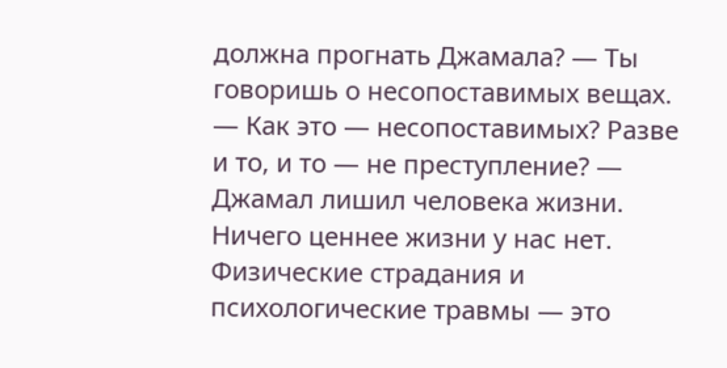должна прогнать Джамала? — Ты говоришь о несопоставимых вещах. — Как это — несопоставимых? Разве и то, и то — не преступление? — Джамал лишил человека жизни. Ничего ценнее жизни у нас нет. Физические страдания и психологические травмы — это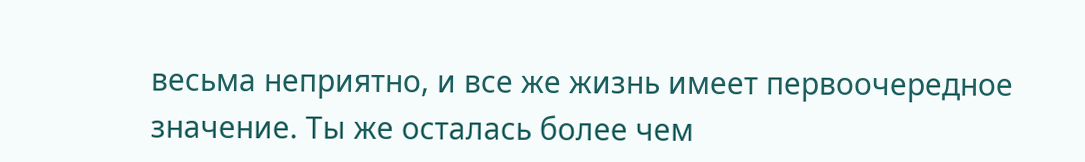весьма неприятно, и все же жизнь имеет первоочередное значение. Ты же осталась более чем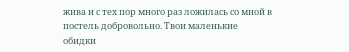жива и с тех пор много раз ложилась со мной в постель добровольно. Твои маленькие обидки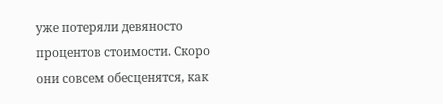уже потеряли девяносто процентов стоимости. Скоро они совсем обесценятся, как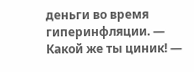деньги во время гиперинфляции. — Какой же ты циник! —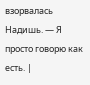взорвалась Надишь. — Я просто говорю как есть. |